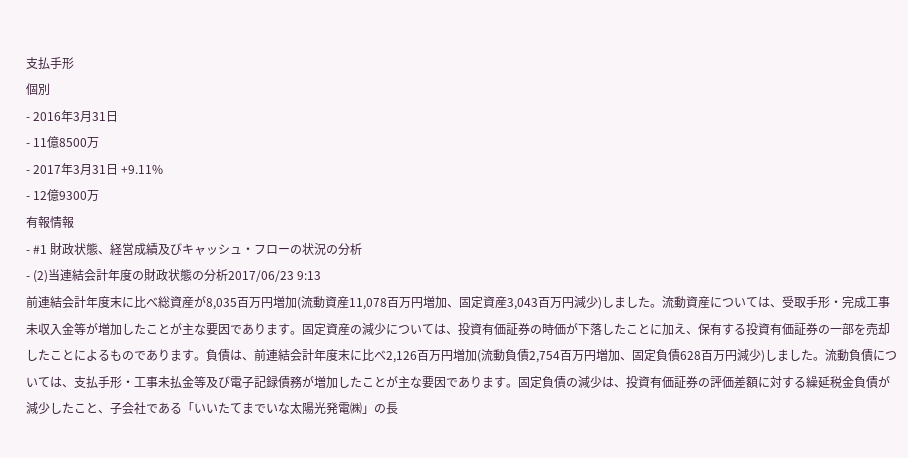支払手形
個別
- 2016年3月31日
- 11億8500万
- 2017年3月31日 +9.11%
- 12億9300万
有報情報
- #1 財政状態、経営成績及びキャッシュ・フローの状況の分析
- (2)当連結会計年度の財政状態の分析2017/06/23 9:13
前連結会計年度末に比べ総資産が8,035百万円増加(流動資産11,078百万円増加、固定資産3,043百万円減少)しました。流動資産については、受取手形・完成工事未収入金等が増加したことが主な要因であります。固定資産の減少については、投資有価証券の時価が下落したことに加え、保有する投資有価証券の一部を売却したことによるものであります。負債は、前連結会計年度末に比べ2,126百万円増加(流動負債2,754百万円増加、固定負債628百万円減少)しました。流動負債については、支払手形・工事未払金等及び電子記録債務が増加したことが主な要因であります。固定負債の減少は、投資有価証券の評価差額に対する繰延税金負債が減少したこと、子会社である「いいたてまでいな太陽光発電㈱」の長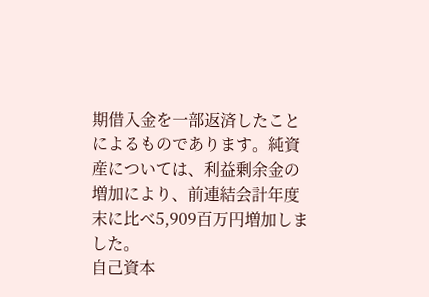期借入金を一部返済したことによるものであります。純資産については、利益剰余金の増加により、前連結会計年度末に比べ5,909百万円増加しました。
自己資本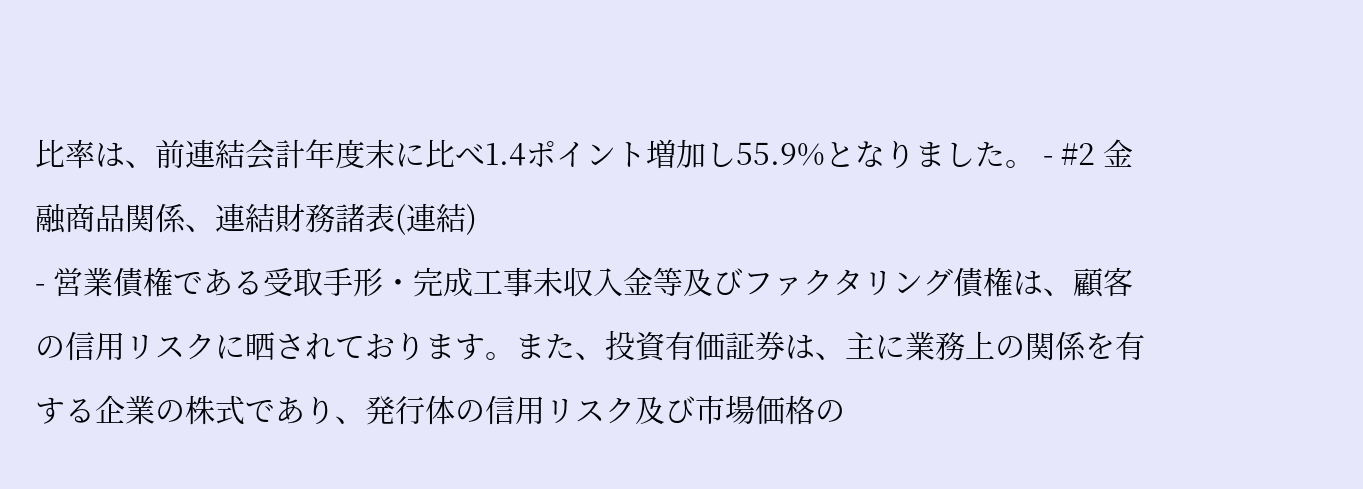比率は、前連結会計年度末に比べ1.4ポイント増加し55.9%となりました。 - #2 金融商品関係、連結財務諸表(連結)
- 営業債権である受取手形・完成工事未収入金等及びファクタリング債権は、顧客の信用リスクに晒されております。また、投資有価証券は、主に業務上の関係を有する企業の株式であり、発行体の信用リスク及び市場価格の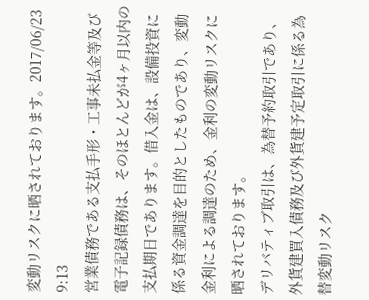変動リスクに晒されております。2017/06/23 9:13
営業債務である支払手形・工事未払金等及び電子記録債務は、そのほとんどが4ヶ月以内の支払期日であります。借入金は、設備投資に係る資金調達を目的としたものであり、変動金利による調達のため、金利の変動リスクに晒されております。
デリバティブ取引は、為替予約取引であり、外貨建買入債務及び外貨建予定取引に係る為替変動リスク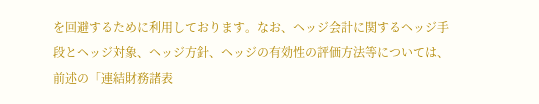を回避するために利用しております。なお、ヘッジ会計に関するヘッジ手段とヘッジ対象、ヘッジ方針、ヘッジの有効性の評価方法等については、前述の「連結財務諸表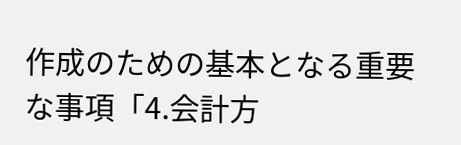作成のための基本となる重要な事項「4.会計方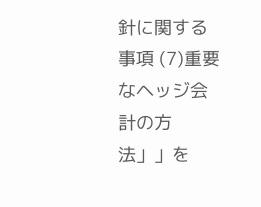針に関する事項 (7)重要なヘッジ会計の方法」」を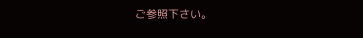ご参照下さい。